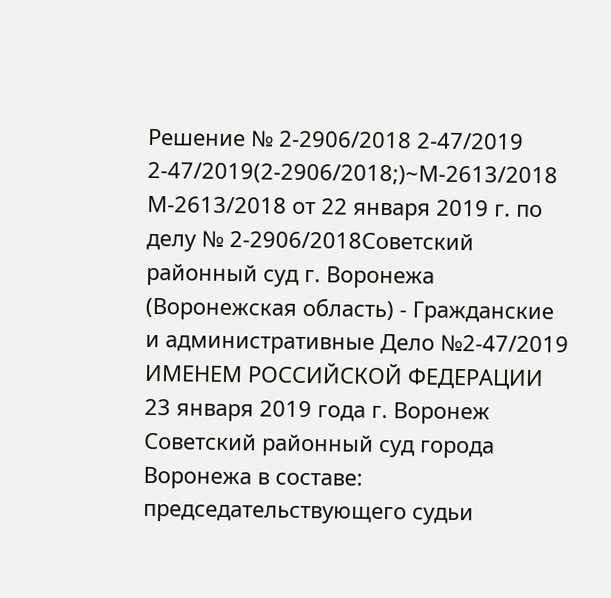Решение № 2-2906/2018 2-47/2019 2-47/2019(2-2906/2018;)~М-2613/2018 М-2613/2018 от 22 января 2019 г. по делу № 2-2906/2018Советский районный суд г. Воронежа (Воронежская область) - Гражданские и административные Дело №2-47/2019 ИМЕНЕМ РОССИЙСКОЙ ФЕДЕРАЦИИ 23 января 2019 года г. Воронеж Советский районный суд города Воронежа в составе: председательствующего судьи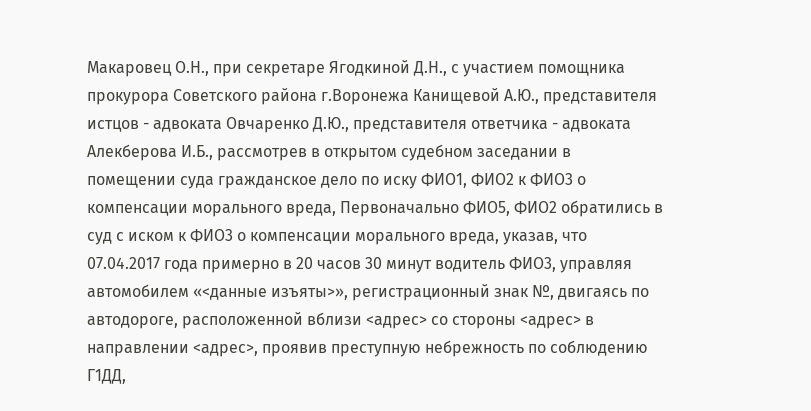Макаровец О.Н., при секретаре Ягодкиной Д.Н., с участием помощника прокурора Советского района г.Воронежа Канищевой А.Ю., представителя истцов - адвоката Овчаренко Д.Ю., представителя ответчика - адвоката Алекберова И.Б., рассмотрев в открытом судебном заседании в помещении суда гражданское дело по иску ФИО1, ФИО2 к ФИО3 о компенсации морального вреда, Первоначально ФИО5, ФИО2 обратились в суд с иском к ФИО3 о компенсации морального вреда, указав, что 07.04.2017 года примерно в 20 часов 30 минут водитель ФИО3, управляя автомобилем «<данные изъяты>», регистрационный знак №, двигаясь по автодороге, расположенной вблизи <адрес> со стороны <адрес> в направлении <адрес>, проявив преступную небрежность по соблюдению Г1ДД,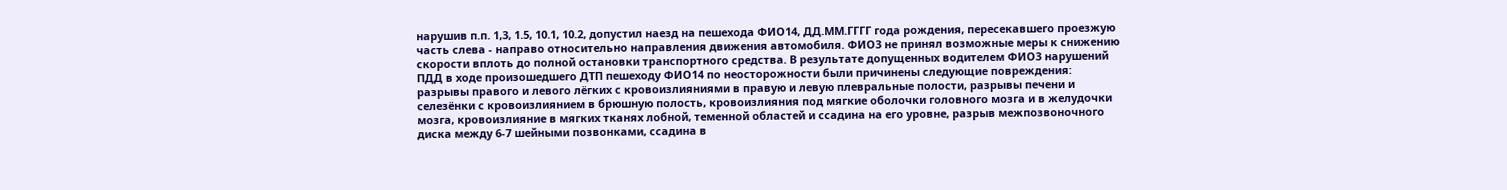нарушив п.п. 1,3, 1.5, 10.1, 10.2, допустил наезд на пешехода ФИО14, ДД.ММ.ГГГГ года рождения, пересекавшего проезжую часть слева - направо относительно направления движения автомобиля. ФИО3 не принял возможные меры к снижению скорости вплоть до полной остановки транспортного средства. В результате допущенных водителем ФИО3 нарушений ПДД в ходе произошедшего ДТП пешеходу ФИО14 по неосторожности были причинены следующие повреждения: разрывы правого и левого лёгких с кровоизлияниями в правую и левую плевральные полости, разрывы печени и селезёнки с кровоизлиянием в брюшную полость, кровоизлияния под мягкие оболочки головного мозга и в желудочки мозга, кровоизлияние в мягких тканях лобной, теменной областей и ссадина на его уровне, разрыв межпозвоночного диска между 6-7 шейными позвонками, ссадина в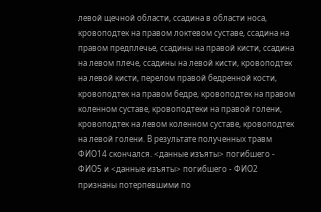левой щечной области, ссадина в области носа, кровоподтек на правом локтевом суставе, ссадина на правом предплечье, ссадины на правой кисти, ссадина на левом плече, ссадины на левой кисти, кровоподтек на левой кисти, перелом правой бедренной кости, кровоподтек на правом бедре, кровоподтек на правом коленном суставе, кровоподтеки на правой голени, кровоподтек на левом коленном суставе, кровоподтек на левой голени. В результате полученных травм ФИО14 скончался. <данные изъяты> погибшего - ФИО5 и <данные изъяты> погибшего - ФИО2 признаны потерпевшими по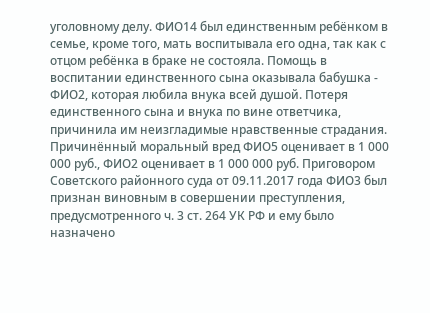уголовному делу. ФИО14 был единственным ребёнком в семье, кроме того, мать воспитывала его одна, так как с отцом ребёнка в браке не состояла. Помощь в воспитании единственного сына оказывала бабушка - ФИО2, которая любила внука всей душой. Потеря единственного сына и внука по вине ответчика, причинила им неизгладимые нравственные страдания. Причинённый моральный вред ФИО5 оценивает в 1 000 000 руб., ФИО2 оценивает в 1 000 000 руб. Приговором Советского районного суда от 09.11.2017 года ФИО3 был признан виновным в совершении преступления, предусмотренного ч. 3 ст. 264 УК РФ и ему было назначено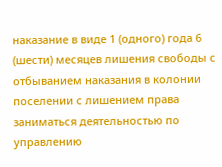наказание в виде 1 (одного) года 6 (шести) месяцев лишения свободы с отбыванием наказания в колонии поселении с лишением права заниматься деятельностью по управлению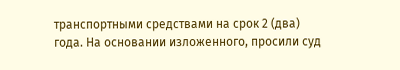транспортными средствами на срок 2 (два) года. На основании изложенного, просили суд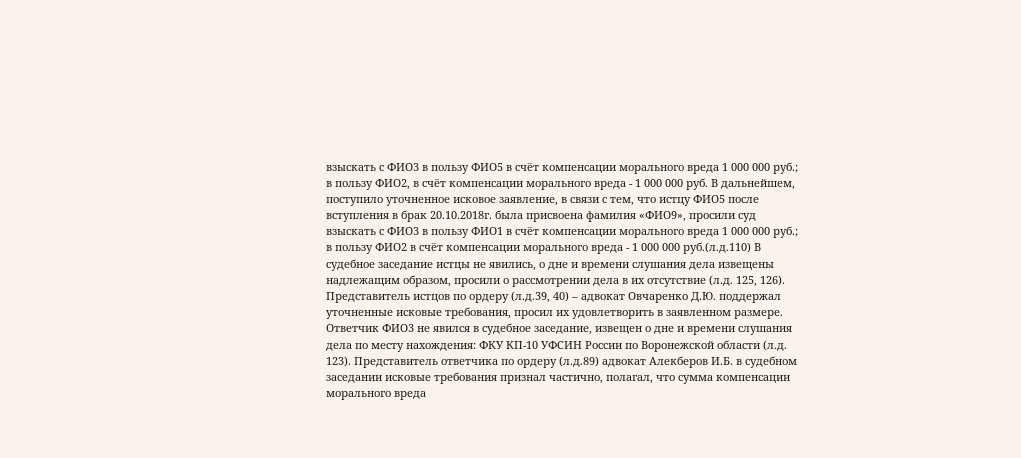взыскать с ФИО3 в пользу ФИО5 в счёт компенсации морального вреда 1 000 000 руб.; в пользу ФИО2, в счёт компенсации морального вреда - 1 000 000 руб. В дальнейшем, поступило уточненное исковое заявление, в связи с тем, что истцу ФИО5 после вступления в брак 20.10.2018г. была присвоена фамилия «ФИО9», просили суд взыскать с ФИО3 в пользу ФИО1 в счёт компенсации морального вреда 1 000 000 руб.; в пользу ФИО2 в счёт компенсации морального вреда - 1 000 000 руб.(л.д.110) В судебное заседание истцы не явились, о дне и времени слушания дела извещены надлежащим образом, просили о рассмотрении дела в их отсутствие (л.д. 125, 126). Представитель истцов по ордеру (л.д.39, 40) – адвокат Овчаренко Д.Ю. поддержал уточненные исковые требования, просил их удовлетворить в заявленном размере. Ответчик ФИО3 не явился в судебное заседание, извещен о дне и времени слушания дела по месту нахождения: ФКУ КП-10 УФСИН России по Воронежской области (л.д. 123). Представитель ответчика по ордеру (л.д.89) адвокат Алекберов И.Б. в судебном заседании исковые требования признал частично, полагал, что сумма компенсации морального вреда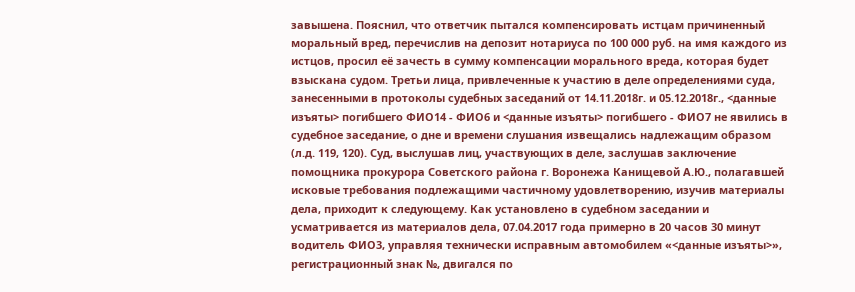завышена. Пояснил, что ответчик пытался компенсировать истцам причиненный моральный вред, перечислив на депозит нотариуса по 100 000 руб. на имя каждого из истцов, просил её зачесть в сумму компенсации морального вреда, которая будет взыскана судом. Третьи лица, привлеченные к участию в деле определениями суда, занесенными в протоколы судебных заседаний от 14.11.2018г. и 05.12.2018г., <данные изъяты> погибшего ФИО14 - ФИО6 и <данные изъяты> погибшего - ФИО7 не явились в судебное заседание, о дне и времени слушания извещались надлежащим образом (л.д. 119, 120). Суд, выслушав лиц, участвующих в деле, заслушав заключение помощника прокурора Советского района г. Воронежа Канищевой А.Ю., полагавшей исковые требования подлежащими частичному удовлетворению, изучив материалы дела, приходит к следующему. Как установлено в судебном заседании и усматривается из материалов дела, 07.04.2017 года примерно в 20 часов 30 минут водитель ФИО3, управляя технически исправным автомобилем «<данные изъяты>», регистрационный знак №, двигался по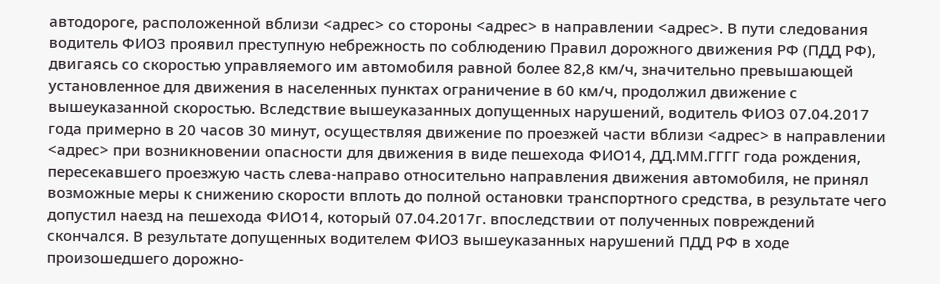автодороге, расположенной вблизи <адрес> со стороны <адрес> в направлении <адрес>. В пути следования водитель ФИО3 проявил преступную небрежность по соблюдению Правил дорожного движения РФ (ПДД РФ), двигаясь со скоростью управляемого им автомобиля равной более 82,8 км/ч, значительно превышающей установленное для движения в населенных пунктах ограничение в 60 км/ч, продолжил движение с вышеуказанной скоростью. Вследствие вышеуказанных допущенных нарушений, водитель ФИО3 07.04.2017 года примерно в 20 часов 30 минут, осуществляя движение по проезжей части вблизи <адрес> в направлении <адрес> при возникновении опасности для движения в виде пешехода ФИО14, ДД.ММ.ГГГГ года рождения, пересекавшего проезжую часть слева-направо относительно направления движения автомобиля, не принял возможные меры к снижению скорости вплоть до полной остановки транспортного средства, в результате чего допустил наезд на пешехода ФИО14, который 07.04.2017г. впоследствии от полученных повреждений скончался. В результате допущенных водителем ФИО3 вышеуказанных нарушений ПДД РФ в ходе произошедшего дорожно-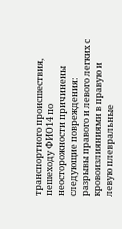транспортного происшествия, пешеходу ФИО14 по неосторожности причинены следующие повреждения: разрывы правого и левого легких с кровоизлияниями в правую и левую плевральные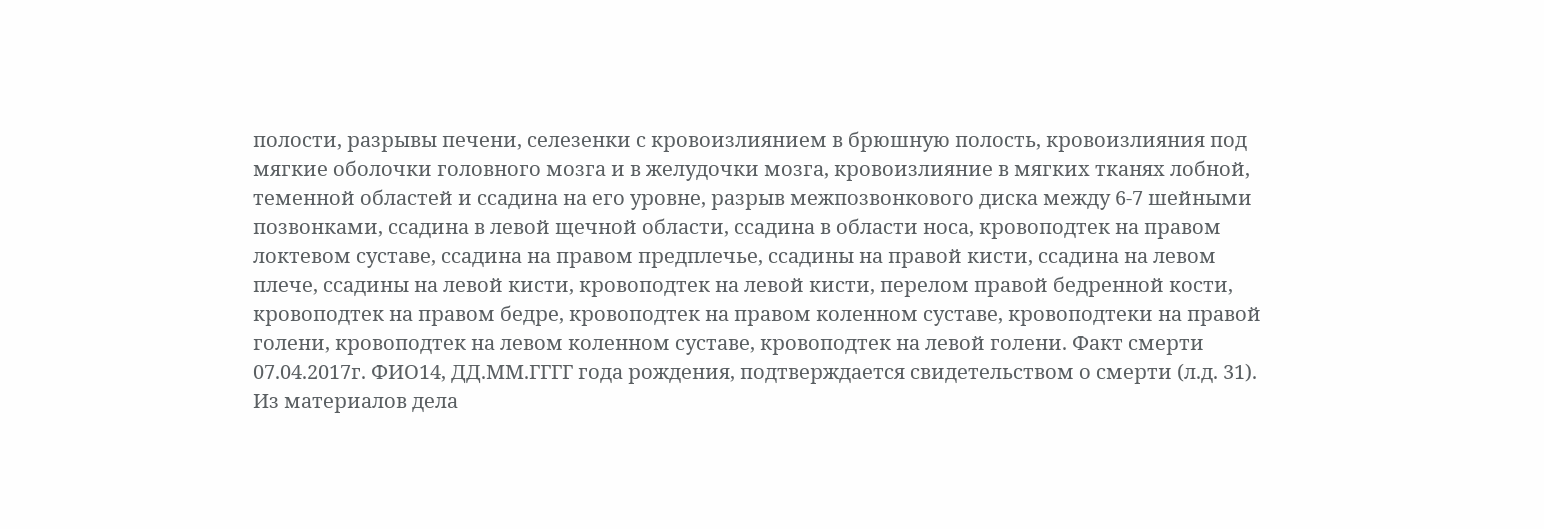полости, разрывы печени, селезенки с кровоизлиянием в брюшную полость, кровоизлияния под мягкие оболочки головного мозга и в желудочки мозга, кровоизлияние в мягких тканях лобной, теменной областей и ссадина на его уровне, разрыв межпозвонкового диска между 6-7 шейными позвонками, ссадина в левой щечной области, ссадина в области носа, кровоподтек на правом локтевом суставе, ссадина на правом предплечье, ссадины на правой кисти, ссадина на левом плече, ссадины на левой кисти, кровоподтек на левой кисти, перелом правой бедренной кости, кровоподтек на правом бедре, кровоподтек на правом коленном суставе, кровоподтеки на правой голени, кровоподтек на левом коленном суставе, кровоподтек на левой голени. Факт смерти 07.04.2017г. ФИО14, ДД.ММ.ГГГГ года рождения, подтверждается свидетельством о смерти (л.д. 31). Из материалов дела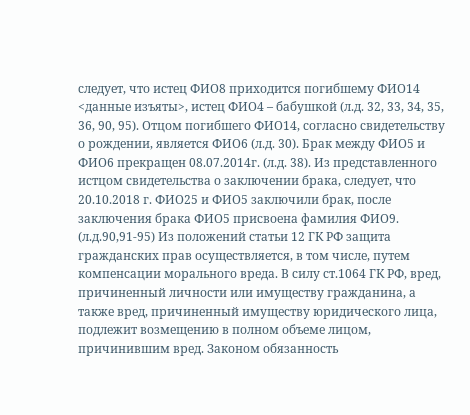следует, что истец ФИО8 приходится погибшему ФИО14 <данные изъяты>, истец ФИО4 – бабушкой (л.д. 32, 33, 34, 35, 36, 90, 95). Отцом погибшего ФИО14, согласно свидетельству о рождении, является ФИО6 (л.д. 30). Брак между ФИО5 и ФИО6 прекращен 08.07.2014г. (л.д. 38). Из представленного истцом свидетельства о заключении брака, следует, что 20.10.2018 г. ФИО25 и ФИО5 заключили брак, после заключения брака ФИО5 присвоена фамилия ФИО9. (л.д.90,91-95) Из положений статьи 12 ГК РФ защита гражданских прав осуществляется, в том числе, путем компенсации морального вреда. В силу ст.1064 ГК РФ, вред, причиненный личности или имуществу гражданина, а также вред, причиненный имуществу юридического лица, подлежит возмещению в полном объеме лицом, причинившим вред. Законом обязанность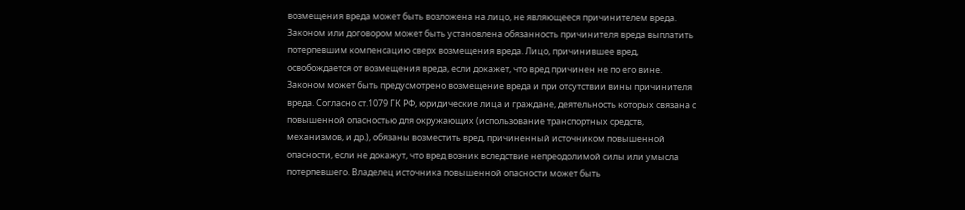возмещения вреда может быть возложена на лицо, не являющееся причинителем вреда. Законом или договором может быть установлена обязанность причинителя вреда выплатить потерпевшим компенсацию сверх возмещения вреда. Лицо, причинившее вред, освобождается от возмещения вреда, если докажет, что вред причинен не по его вине. Законом может быть предусмотрено возмещение вреда и при отсутствии вины причинителя вреда. Согласно ст.1079 ГК РФ, юридические лица и граждане, деятельность которых связана с повышенной опасностью для окружающих (использование транспортных средств, механизмов, и др.), обязаны возместить вред, причиненный источником повышенной опасности, если не докажут, что вред возник вследствие непреодолимой силы или умысла потерпевшего. Владелец источника повышенной опасности может быть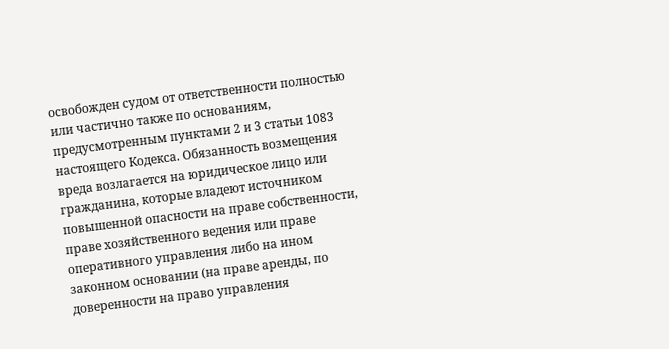освобожден судом от ответственности полностью или частично также по основаниям, предусмотренным пунктами 2 и 3 статьи 1083 настоящего Кодекса. Обязанность возмещения вреда возлагается на юридическое лицо или гражданина, которые владеют источником повышенной опасности на праве собственности, праве хозяйственного ведения или праве оперативного управления либо на ином законном основании (на праве аренды, по доверенности на право управления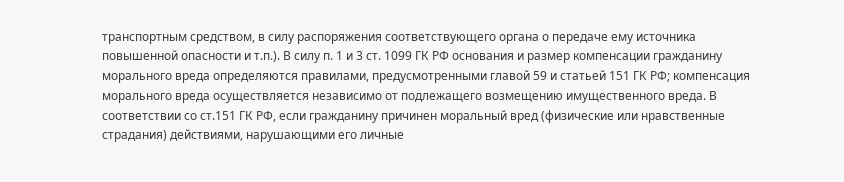транспортным средством, в силу распоряжения соответствующего органа о передаче ему источника повышенной опасности и т.п.). В силу п. 1 и 3 ст. 1099 ГК РФ основания и размер компенсации гражданину морального вреда определяются правилами, предусмотренными главой 59 и статьей 151 ГК РФ; компенсация морального вреда осуществляется независимо от подлежащего возмещению имущественного вреда. В соответствии со ст.151 ГК РФ, если гражданину причинен моральный вред (физические или нравственные страдания) действиями, нарушающими его личные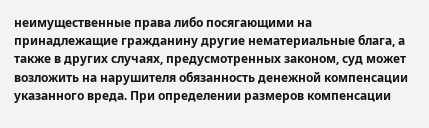неимущественные права либо посягающими на принадлежащие гражданину другие нематериальные блага, а также в других случаях, предусмотренных законом, суд может возложить на нарушителя обязанность денежной компенсации указанного вреда. При определении размеров компенсации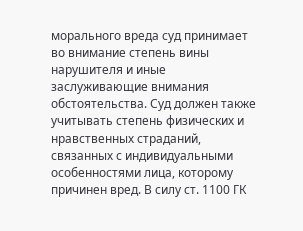морального вреда суд принимает во внимание степень вины нарушителя и иные заслуживающие внимания обстоятельства. Суд должен также учитывать степень физических и нравственных страданий, связанных с индивидуальными особенностями лица, которому причинен вред. В силу ст. 1100 ГК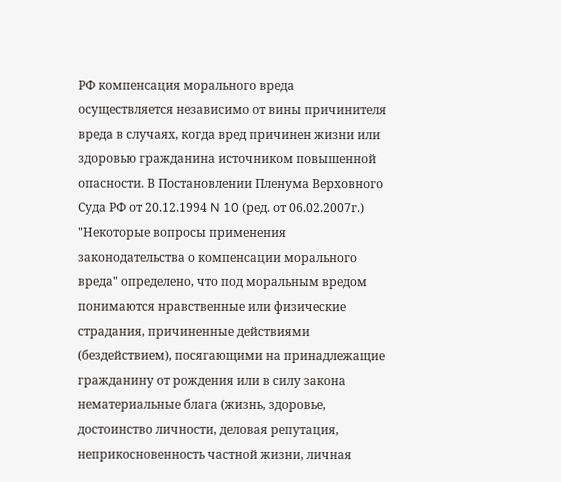РФ компенсация морального вреда осуществляется независимо от вины причинителя вреда в случаях, когда вред причинен жизни или здоровью гражданина источником повышенной опасности. В Постановлении Пленума Верховного Суда РФ от 20.12.1994 N 10 (ред. от 06.02.2007г.) "Некоторые вопросы применения законодательства о компенсации морального вреда" определено, что под моральным вредом понимаются нравственные или физические страдания, причиненные действиями (бездействием), посягающими на принадлежащие гражданину от рождения или в силу закона нематериальные блага (жизнь, здоровье, достоинство личности, деловая репутация, неприкосновенность частной жизни, личная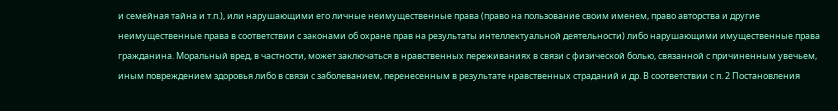и семейная тайна и т.п.), или нарушающими его личные неимущественные права (право на пользование своим именем, право авторства и другие неимущественные права в соответствии с законами об охране прав на результаты интеллектуальной деятельности) либо нарушающими имущественные права гражданина. Моральный вред, в частности, может заключаться в нравственных переживаниях в связи с физической болью, связанной с причиненным увечьем, иным повреждением здоровья либо в связи с заболеванием, перенесенным в результате нравственных страданий и др. В соответствии с п. 2 Постановления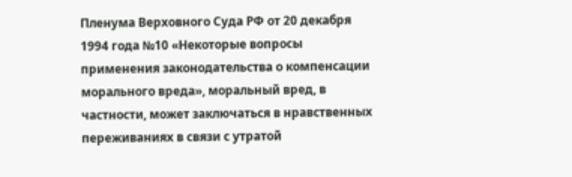Пленума Верховного Суда РФ от 20 декабря 1994 года №10 «Некоторые вопросы применения законодательства о компенсации морального вреда», моральный вред, в частности, может заключаться в нравственных переживаниях в связи с утратой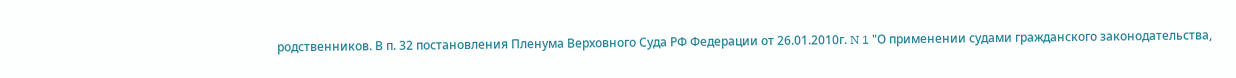родственников. В п. 32 постановления Пленума Верховного Суда РФ Федерации от 26.01.2010г. N 1 "О применении судами гражданского законодательства,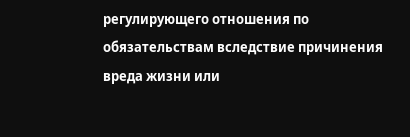регулирующего отношения по обязательствам вследствие причинения вреда жизни или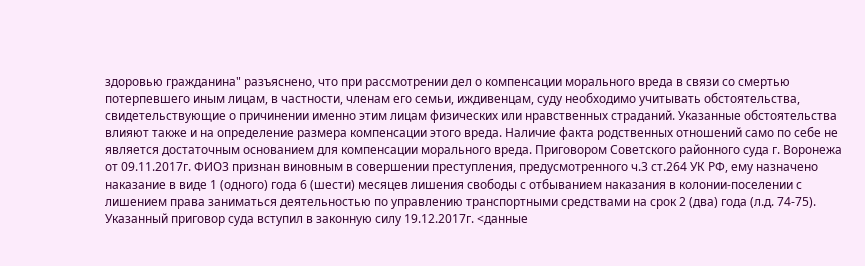здоровью гражданина" разъяснено, что при рассмотрении дел о компенсации морального вреда в связи со смертью потерпевшего иным лицам, в частности, членам его семьи, иждивенцам, суду необходимо учитывать обстоятельства, свидетельствующие о причинении именно этим лицам физических или нравственных страданий. Указанные обстоятельства влияют также и на определение размера компенсации этого вреда. Наличие факта родственных отношений само по себе не является достаточным основанием для компенсации морального вреда. Приговором Советского районного суда г. Воронежа от 09.11.2017г. ФИО3 признан виновным в совершении преступления, предусмотренного ч.3 ст.264 УК РФ, ему назначено наказание в виде 1 (одного) года 6 (шести) месяцев лишения свободы с отбыванием наказания в колонии-поселении с лишением права заниматься деятельностью по управлению транспортными средствами на срок 2 (два) года (л.д. 74-75). Указанный приговор суда вступил в законную силу 19.12.2017г. <данные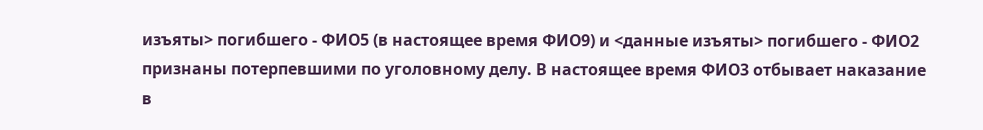изъяты> погибшего - ФИО5 (в настоящее время ФИО9) и <данные изъяты> погибшего - ФИО2 признаны потерпевшими по уголовному делу. В настоящее время ФИО3 отбывает наказание в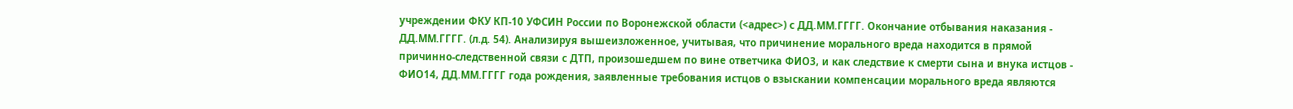учреждении ФКУ КП-10 УФСИН России по Воронежской области (<адрес>) с ДД.ММ.ГГГГ. Окончание отбывания наказания - ДД.ММ.ГГГГ. (л.д. 54). Анализируя вышеизложенное, учитывая, что причинение морального вреда находится в прямой причинно-следственной связи с ДТП, произошедшем по вине ответчика ФИО3, и как следствие к смерти сына и внука истцов - ФИО14, ДД.ММ.ГГГГ года рождения, заявленные требования истцов о взыскании компенсации морального вреда являются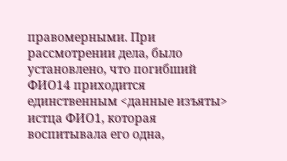правомерными. При рассмотрении дела, было установлено, что погибший ФИО14 приходится единственным <данные изъяты> истца ФИО1, которая воспитывала его одна,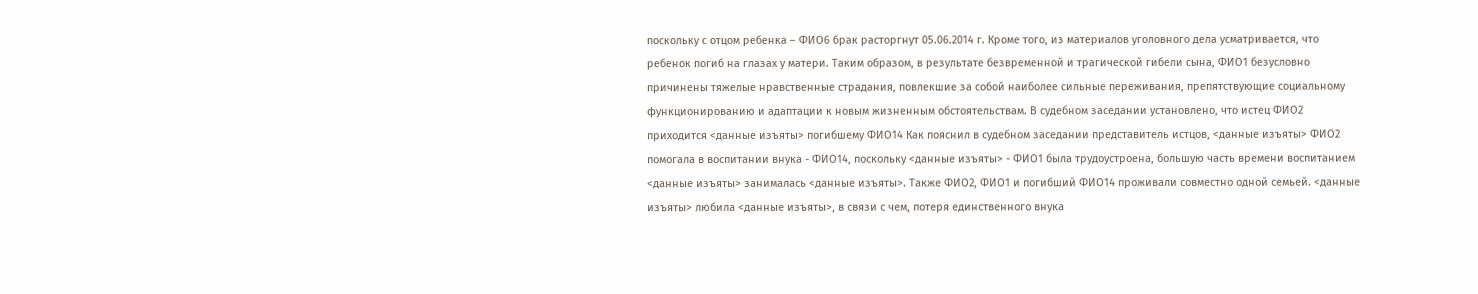поскольку с отцом ребенка – ФИО6 брак расторгнут 05.06.2014 г. Кроме того, из материалов уголовного дела усматривается, что ребенок погиб на глазах у матери. Таким образом, в результате безвременной и трагической гибели сына, ФИО1 безусловно причинены тяжелые нравственные страдания, повлекшие за собой наиболее сильные переживания, препятствующие социальному функционированию и адаптации к новым жизненным обстоятельствам. В судебном заседании установлено, что истец ФИО2 приходится <данные изъяты> погибшему ФИО14 Как пояснил в судебном заседании представитель истцов, <данные изъяты> ФИО2 помогала в воспитании внука - ФИО14, поскольку <данные изъяты> - ФИО1 была трудоустроена, большую часть времени воспитанием <данные изъяты> занималась <данные изъяты>. Также ФИО2, ФИО1 и погибший ФИО14 проживали совместно одной семьей. <данные изъяты> любила <данные изъяты>, в связи с чем, потеря единственного внука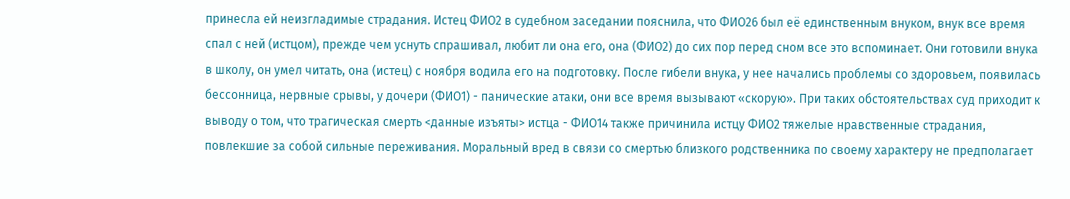принесла ей неизгладимые страдания. Истец ФИО2 в судебном заседании пояснила, что ФИО26 был её единственным внуком, внук все время спал с ней (истцом), прежде чем уснуть спрашивал, любит ли она его, она (ФИО2) до сих пор перед сном все это вспоминает. Они готовили внука в школу, он умел читать, она (истец) с ноября водила его на подготовку. После гибели внука, у нее начались проблемы со здоровьем, появилась бессонница, нервные срывы, у дочери (ФИО1) - панические атаки, они все время вызывают «скорую». При таких обстоятельствах суд приходит к выводу о том, что трагическая смерть <данные изъяты> истца - ФИО14 также причинила истцу ФИО2 тяжелые нравственные страдания, повлекшие за собой сильные переживания. Моральный вред в связи со смертью близкого родственника по своему характеру не предполагает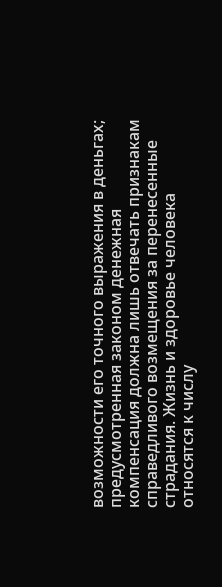возможности его точного выражения в деньгах; предусмотренная законом денежная компенсация должна лишь отвечать признакам справедливого возмещения за перенесенные страдания. Жизнь и здоровье человека относятся к числу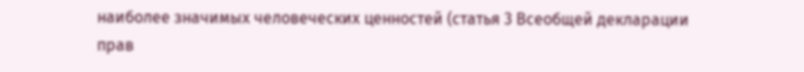наиболее значимых человеческих ценностей (статья 3 Всеобщей декларации прав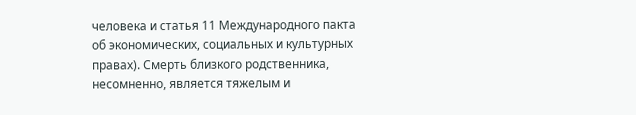человека и статья 11 Международного пакта об экономических, социальных и культурных правах). Смерть близкого родственника, несомненно, является тяжелым и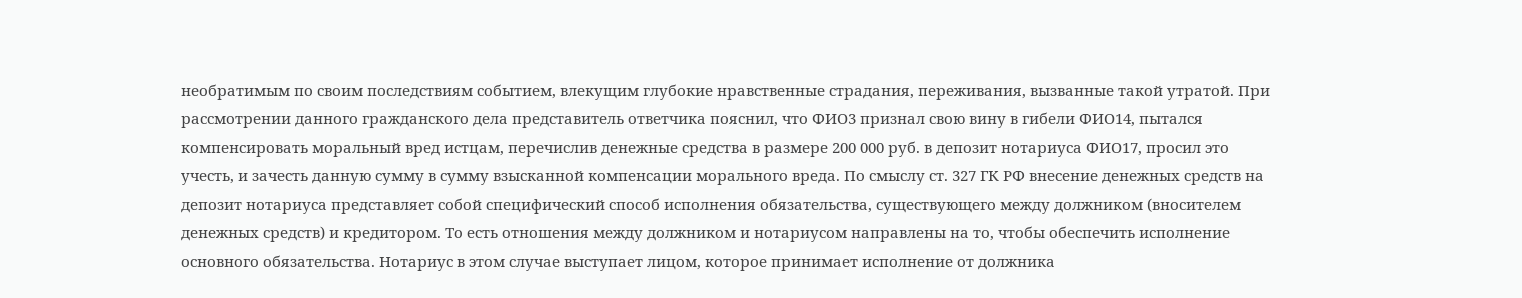необратимым по своим последствиям событием, влекущим глубокие нравственные страдания, переживания, вызванные такой утратой. При рассмотрении данного гражданского дела представитель ответчика пояснил, что ФИО3 признал свою вину в гибели ФИО14, пытался компенсировать моральный вред истцам, перечислив денежные средства в размере 200 000 руб. в депозит нотариуса ФИО17, просил это учесть, и зачесть данную сумму в сумму взысканной компенсации морального вреда. По смыслу ст. 327 ГК РФ внесение денежных средств на депозит нотариуса представляет собой специфический способ исполнения обязательства, существующего между должником (вносителем денежных средств) и кредитором. То есть отношения между должником и нотариусом направлены на то, чтобы обеспечить исполнение основного обязательства. Нотариус в этом случае выступает лицом, которое принимает исполнение от должника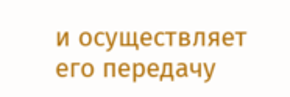и осуществляет его передачу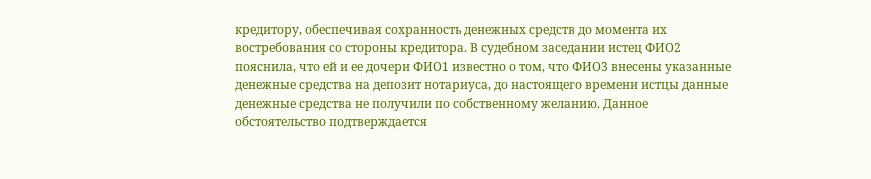кредитору, обеспечивая сохранность денежных средств до момента их востребования со стороны кредитора. В судебном заседании истец ФИО2 пояснила, что ей и ее дочери ФИО1 известно о том, что ФИО3 внесены указанные денежные средства на депозит нотариуса, до настоящего времени истцы данные денежные средства не получили по собственному желанию. Данное обстоятельство подтверждается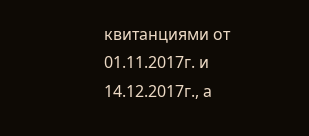квитанциями от 01.11.2017г. и 14.12.2017г., а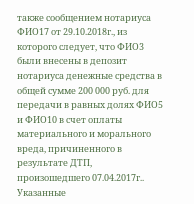также сообщением нотариуса ФИО17 от 29.10.2018г., из которого следует, что ФИО3 были внесены в депозит нотариуса денежные средства в общей сумме 200 000 руб. для передачи в равных долях ФИО5 и ФИО10 в счет оплаты материального и морального вреда, причиненного в результате ДТП, произошедшего 07.04.2017г.. Указанные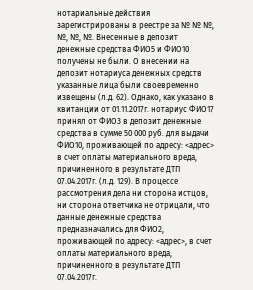нотариальные действия зарегистрированы в реестре за № № №, №, №, №. Внесенные в депозит денежные средства ФИО5 и ФИО10 получены не были. О внесении на депозит нотариуса денежных средств указанные лица были своевременно извещены (л.д. 62). Однако, как указано в квитанции от 01.11.2017г. нотариус ФИО17 принял от ФИО3 в депозит денежные средства в сумме 50 000 руб. для выдачи ФИО10, проживающей по адресу: <адрес> в счет оплаты материального вреда, причиненного в результате ДТП 07.04.2017г. (л.д. 129). В процессе рассмотрения дела ни сторона истцов, ни сторона ответчика не отрицали, что данные денежные средства предназначались для ФИО2, проживающей по адресу: <адрес>, в счет оплаты материального вреда, причиненного в результате ДТП 07.04.2017г.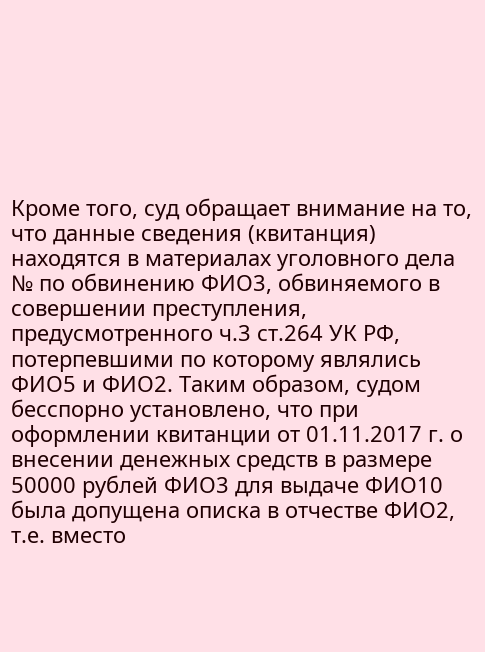Кроме того, суд обращает внимание на то, что данные сведения (квитанция) находятся в материалах уголовного дела № по обвинению ФИО3, обвиняемого в совершении преступления, предусмотренного ч.3 ст.264 УК РФ, потерпевшими по которому являлись ФИО5 и ФИО2. Таким образом, судом бесспорно установлено, что при оформлении квитанции от 01.11.2017 г. о внесении денежных средств в размере 50000 рублей ФИО3 для выдаче ФИО10 была допущена описка в отчестве ФИО2, т.е. вместо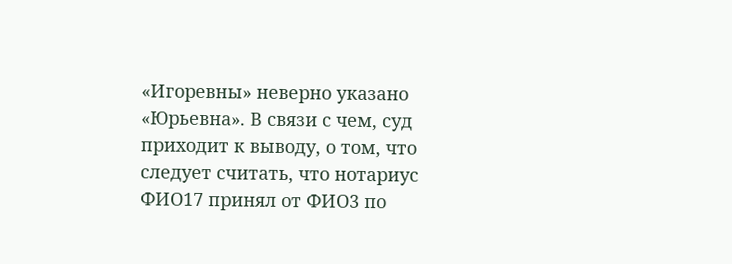«Игоревны» неверно указано «Юрьевна». В связи с чем, суд приходит к выводу, о том, что следует считать, что нотариус ФИО17 принял от ФИО3 по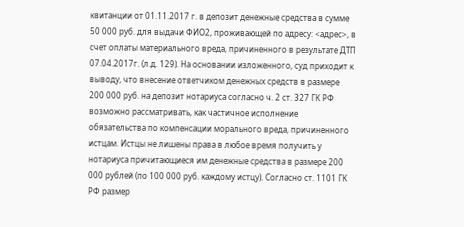квитанции от 01.11.2017 г. в депозит денежные средства в сумме 50 000 руб. для выдачи ФИО2, проживающей по адресу: <адрес>, в счет оплаты материального вреда, причиненного в результате ДТП 07.04.2017г. (л.д. 129). На основании изложенного, суд приходит к выводу, что внесение ответчиком денежных средств в размере 200 000 руб. на депозит нотариуса согласно ч. 2 ст. 327 ГК РФ возможно рассматривать, как частичное исполнение обязательства по компенсации морального вреда, причиненного истцам. Истцы не лишены права в любое время получить у нотариуса причитающиеся им денежные средства в размере 200 000 рублей (по 100 000 руб. каждому истцу). Согласно ст. 1101 ГК РФ размер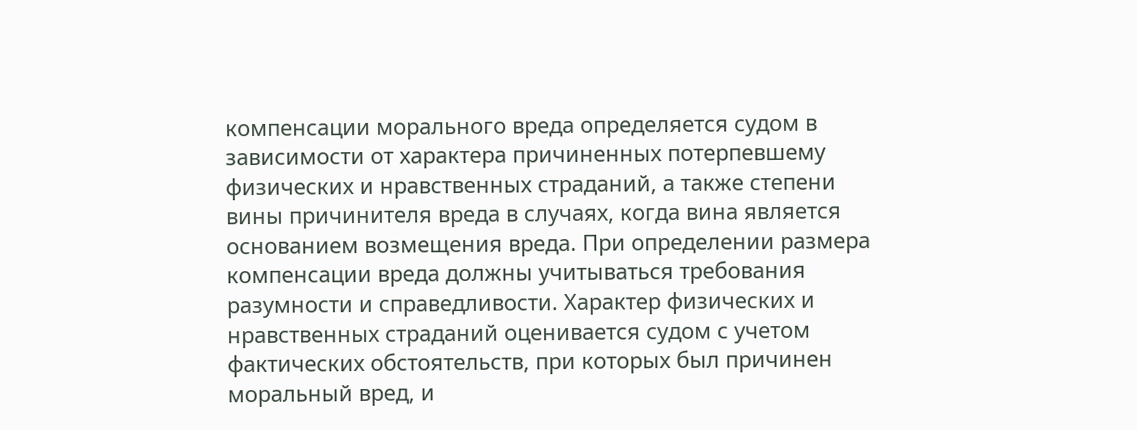компенсации морального вреда определяется судом в зависимости от характера причиненных потерпевшему физических и нравственных страданий, а также степени вины причинителя вреда в случаях, когда вина является основанием возмещения вреда. При определении размера компенсации вреда должны учитываться требования разумности и справедливости. Характер физических и нравственных страданий оценивается судом с учетом фактических обстоятельств, при которых был причинен моральный вред, и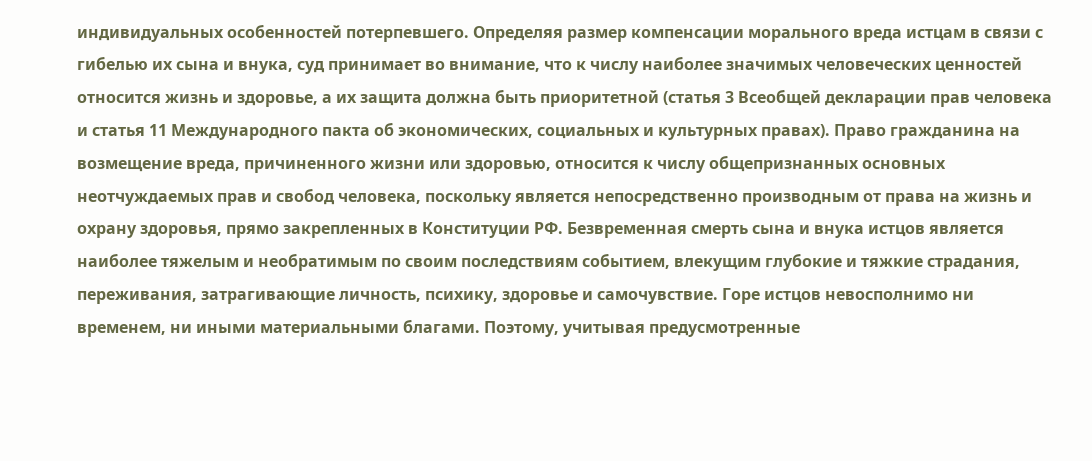индивидуальных особенностей потерпевшего. Определяя размер компенсации морального вреда истцам в связи с гибелью их сына и внука, суд принимает во внимание, что к числу наиболее значимых человеческих ценностей относится жизнь и здоровье, а их защита должна быть приоритетной (статья 3 Всеобщей декларации прав человека и статья 11 Международного пакта об экономических, социальных и культурных правах). Право гражданина на возмещение вреда, причиненного жизни или здоровью, относится к числу общепризнанных основных неотчуждаемых прав и свобод человека, поскольку является непосредственно производным от права на жизнь и охрану здоровья, прямо закрепленных в Конституции РФ. Безвременная смерть сына и внука истцов является наиболее тяжелым и необратимым по своим последствиям событием, влекущим глубокие и тяжкие страдания, переживания, затрагивающие личность, психику, здоровье и самочувствие. Горе истцов невосполнимо ни временем, ни иными материальными благами. Поэтому, учитывая предусмотренные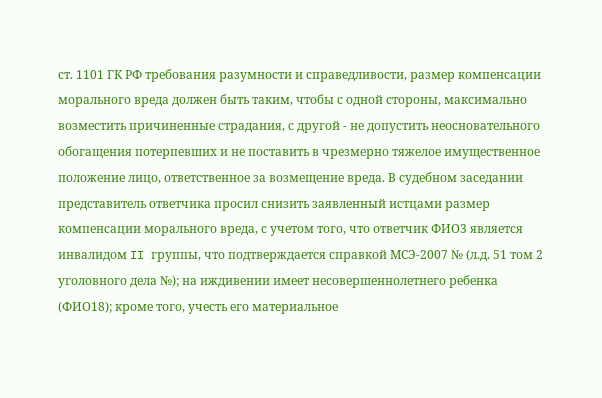ст. 1101 ГК РФ требования разумности и справедливости, размер компенсации морального вреда должен быть таким, чтобы с одной стороны, максимально возместить причиненные страдания, с другой - не допустить неосновательного обогащения потерпевших и не поставить в чрезмерно тяжелое имущественное положение лицо, ответственное за возмещение вреда. В судебном заседании представитель ответчика просил снизить заявленный истцами размер компенсации морального вреда, с учетом того, что ответчик ФИО3 является инвалидом II группы, что подтверждается справкой МСЭ-2007 № (л.д. 51 том 2 уголовного дела №); на иждивении имеет несовершеннолетнего ребенка (ФИО18); кроме того, учесть его материальное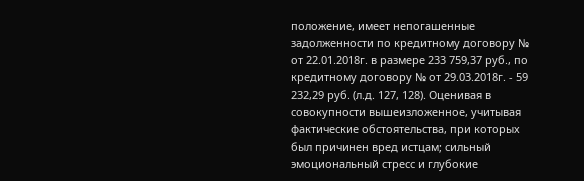положение, имеет непогашенные задолженности по кредитному договору № от 22.01.2018г. в размере 233 759,37 руб., по кредитному договору № от 29.03.2018г. - 59 232,29 руб. (л.д. 127, 128). Оценивая в совокупности вышеизложенное, учитывая фактические обстоятельства, при которых был причинен вред истцам; сильный эмоциональный стресс и глубокие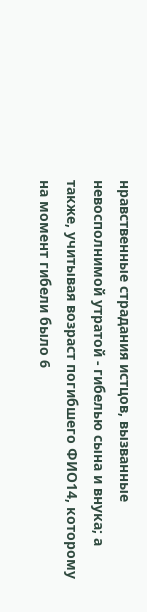нравственные страдания истцов, вызванные невосполнимой утратой - гибелью сына и внука; а также, учитывая возраст погибшего ФИО14, которому на момент гибели было 6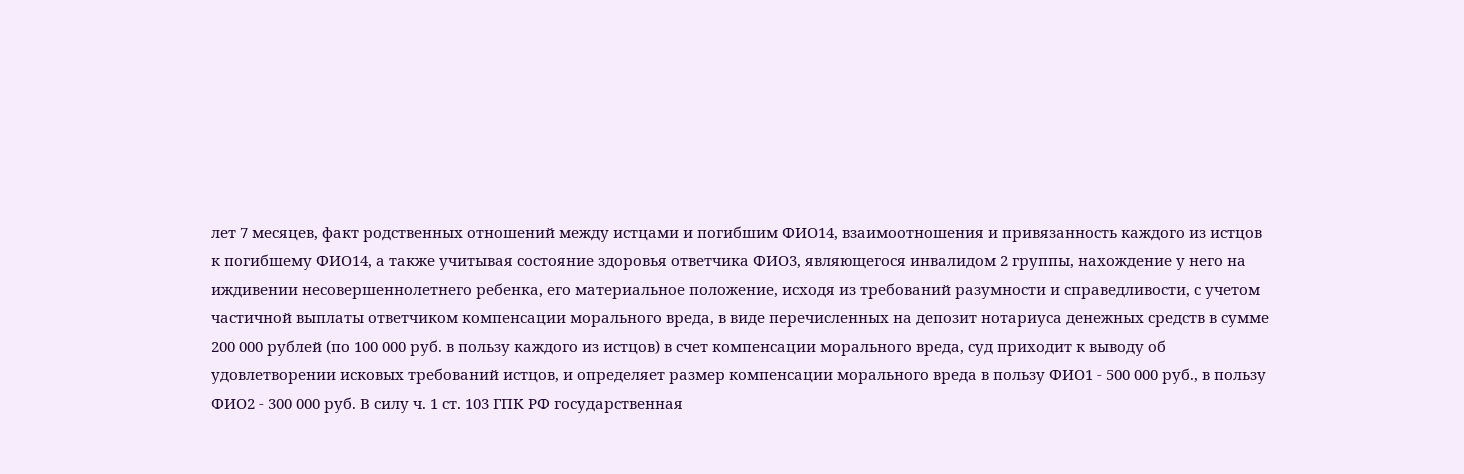лет 7 месяцев, факт родственных отношений между истцами и погибшим ФИО14, взаимоотношения и привязанность каждого из истцов к погибшему ФИО14, а также учитывая состояние здоровья ответчика ФИО3, являющегося инвалидом 2 группы, нахождение у него на иждивении несовершеннолетнего ребенка, его материальное положение, исходя из требований разумности и справедливости, с учетом частичной выплаты ответчиком компенсации морального вреда, в виде перечисленных на депозит нотариуса денежных средств в сумме 200 000 рублей (по 100 000 руб. в пользу каждого из истцов) в счет компенсации морального вреда, суд приходит к выводу об удовлетворении исковых требований истцов, и определяет размер компенсации морального вреда в пользу ФИО1 - 500 000 руб., в пользу ФИО2 - 300 000 руб. В силу ч. 1 ст. 103 ГПК РФ государственная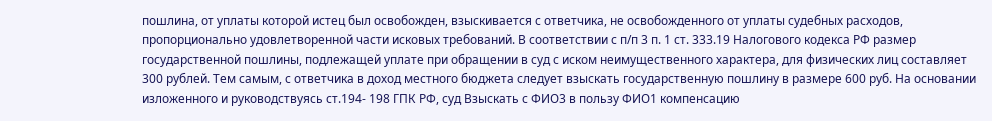пошлина, от уплаты которой истец был освобожден, взыскивается с ответчика, не освобожденного от уплаты судебных расходов, пропорционально удовлетворенной части исковых требований. В соответствии с п/п 3 п. 1 ст. 333.19 Налогового кодекса РФ размер государственной пошлины, подлежащей уплате при обращении в суд с иском неимущественного характера, для физических лиц составляет 300 рублей. Тем самым, с ответчика в доход местного бюджета следует взыскать государственную пошлину в размере 600 руб. На основании изложенного и руководствуясь ст.194- 198 ГПК РФ, суд Взыскать с ФИО3 в пользу ФИО1 компенсацию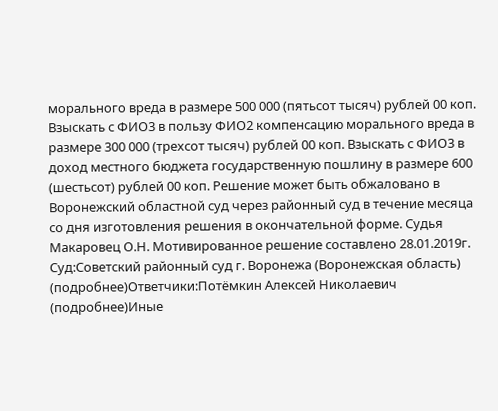морального вреда в размере 500 000 (пятьсот тысяч) рублей 00 коп. Взыскать с ФИО3 в пользу ФИО2 компенсацию морального вреда в размере 300 000 (трехсот тысяч) рублей 00 коп. Взыскать с ФИО3 в доход местного бюджета государственную пошлину в размере 600 (шестьсот) рублей 00 коп. Решение может быть обжаловано в Воронежский областной суд через районный суд в течение месяца со дня изготовления решения в окончательной форме. Судья Макаровец О.Н. Мотивированное решение составлено 28.01.2019г. Суд:Советский районный суд г. Воронежа (Воронежская область) (подробнее)Ответчики:Потёмкин Алексей Николаевич (подробнее)Иные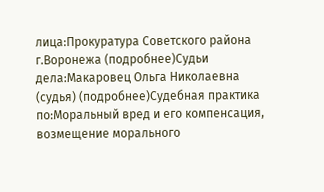лица:Прокуратура Советского района г.Воронежа (подробнее)Судьи дела:Макаровец Ольга Николаевна (судья) (подробнее)Судебная практика по:Моральный вред и его компенсация, возмещение морального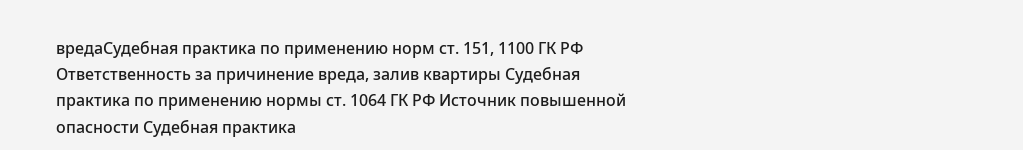вредаСудебная практика по применению норм ст. 151, 1100 ГК РФ Ответственность за причинение вреда, залив квартиры Судебная практика по применению нормы ст. 1064 ГК РФ Источник повышенной опасности Судебная практика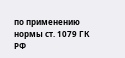по применению нормы ст. 1079 ГК РФ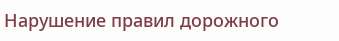Нарушение правил дорожного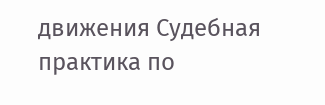движения Судебная практика по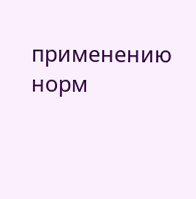применению норм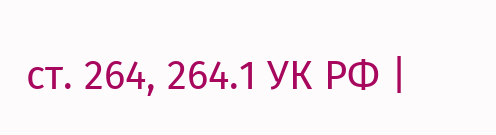ст. 264, 264.1 УК РФ |